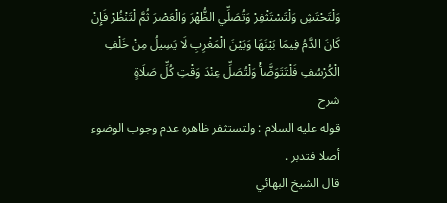وَلْتَحْتَشِ وَلْتَسْتَثْفِرْ وَتُصَلِّي الظُّهْرَ وَالْعَصْرَ ثُمَّ لْتَنْظُرْ فَإِنْ كَانَ الدَّمُ فِيمَا بَيْنَهَا وَبَيْنَ الْمَغْرِبِ لَا يَسِيلُ مِنْ خَلْفِ الْكُرْسُفِ فَلْتَتَوَضَّأْ وَلْتُصَلِّ عِنْدَ وَقْتِ كُلِّ صَلَاةٍ
شرح
قوله عليه السلام : ولتستثفر ظاهره عدم وجوب الوضوء أصلا فتدبر .
قال الشيخ البهائي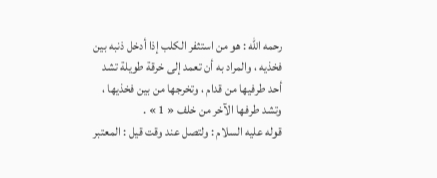رحمه الله : هو من استثفر الكلب إذا أدخل ذنبه بين فخذيه ، والمراد به أن تعمد إلى خرقة طويلة تشد أحد طرفيها من قدام ، وتخرجها من بين فخذيها ، وتشد طرفها الآخر من خلف « 1 » .
قوله عليه السلام : ولتصل عند وقت قيل : المعتبر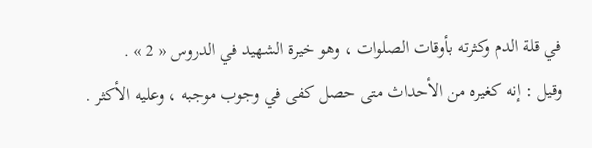في قلة الدم وكثرته بأوقات الصلوات ، وهو خيرة الشهيد في الدروس « 2 » .
وقيل : إنه كغيره من الأحداث متى حصل كفى في وجوب موجبه ، وعليه الأكثر .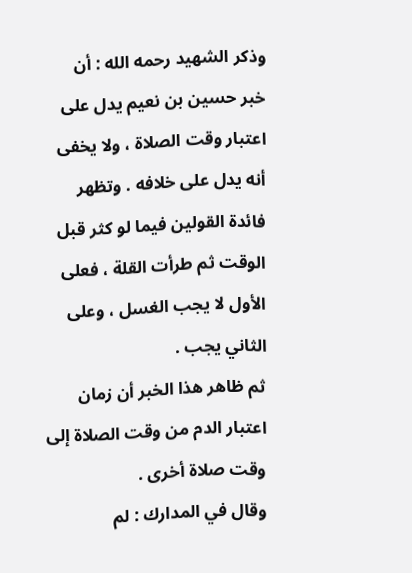وذكر الشهيد رحمه الله : أن خبر حسين بن نعيم يدل على اعتبار وقت الصلاة ، ولا يخفى أنه يدل على خلافه . وتظهر فائدة القولين فيما لو كثر قبل الوقت ثم طرأت القلة ، فعلى الأول لا يجب الغسل ، وعلى الثاني يجب .
ثم ظاهر هذا الخبر أن زمان اعتبار الدم من وقت الصلاة إلى وقت صلاة أخرى .
وقال في المدارك : لم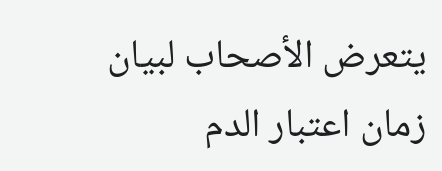يتعرض الأصحاب لبيان زمان اعتبار الدم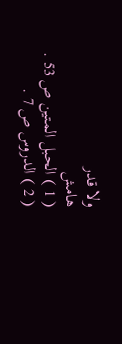ولا قدر
هامش
( 1 ) الحبل المتين ص 53 .
( 2 ) الدروس ص 7 .